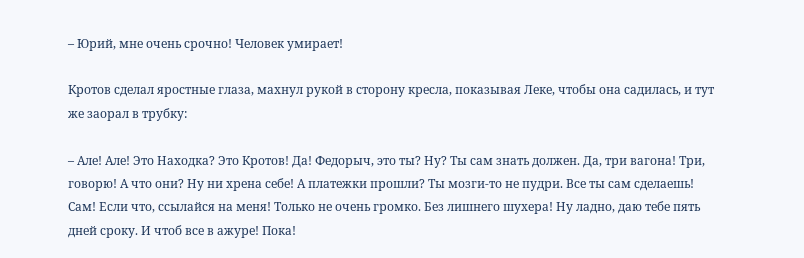– Юрий, мне очень срочно! Человек умирает!

Кротов сделал яростные глаза, махнул рукой в сторону кресла, показывая Леке, чтобы она садилась, и тут же заорал в трубку:

– Але! Але! Это Находка? Это Кротов! Да! Федорыч, это ты? Ну? Ты сам знать должен. Да, три вагона! Три, говорю! А что они? Ну ни хрена себе! А платежки прошли? Ты мозги-то не пудри. Все ты сам сделаешь! Сам! Если что, ссылайся на меня! Только не очень громко. Без лишнего шухера! Ну ладно, даю тебе пять дней сроку. И чтоб все в ажуре! Пока!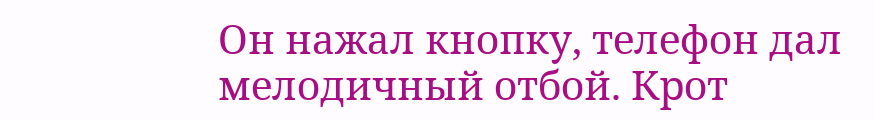Он нажал кнопку, телефон дал мелодичный отбой. Крот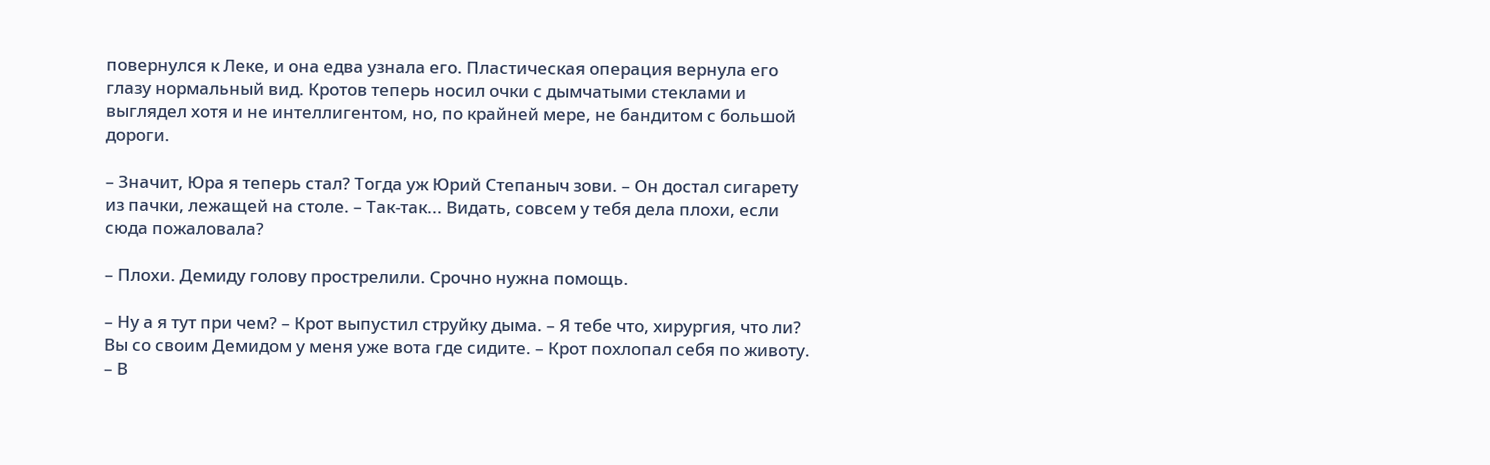повернулся к Леке, и она едва узнала его. Пластическая операция вернула его глазу нормальный вид. Кротов теперь носил очки с дымчатыми стеклами и выглядел хотя и не интеллигентом, но, по крайней мере, не бандитом с большой дороги.

– Значит, Юра я теперь стал? Тогда уж Юрий Степаныч зови. – Он достал сигарету из пачки, лежащей на столе. – Так-так... Видать, совсем у тебя дела плохи, если сюда пожаловала?

– Плохи. Демиду голову прострелили. Срочно нужна помощь.

– Ну а я тут при чем? – Крот выпустил струйку дыма. – Я тебе что, хирургия, что ли? Вы со своим Демидом у меня уже вота где сидите. – Крот похлопал себя по животу. – В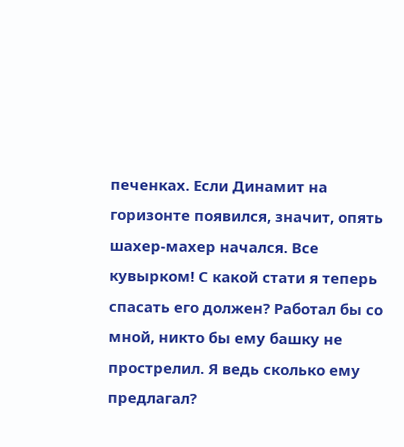печенках. Если Динамит на горизонте появился, значит, опять шахер-махер начался. Все кувырком! С какой стати я теперь спасать его должен? Работал бы со мной, никто бы ему башку не прострелил. Я ведь сколько ему предлагал?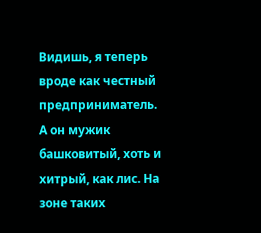Видишь, я теперь вроде как честный предприниматель. А он мужик башковитый, хоть и хитрый, как лис. На зоне таких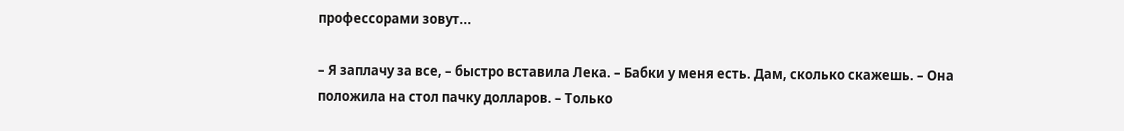профессорами зовут...

– Я заплачу за все, – быстро вставила Лека. – Бабки у меня есть. Дам, сколько скажешь. – Она положила на стол пачку долларов. – Только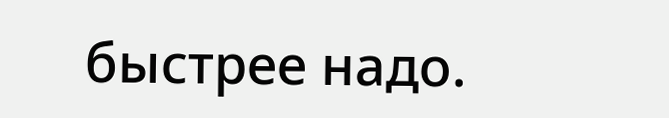быстрее надо.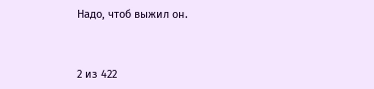Надо, чтоб выжил он.



2 из 422